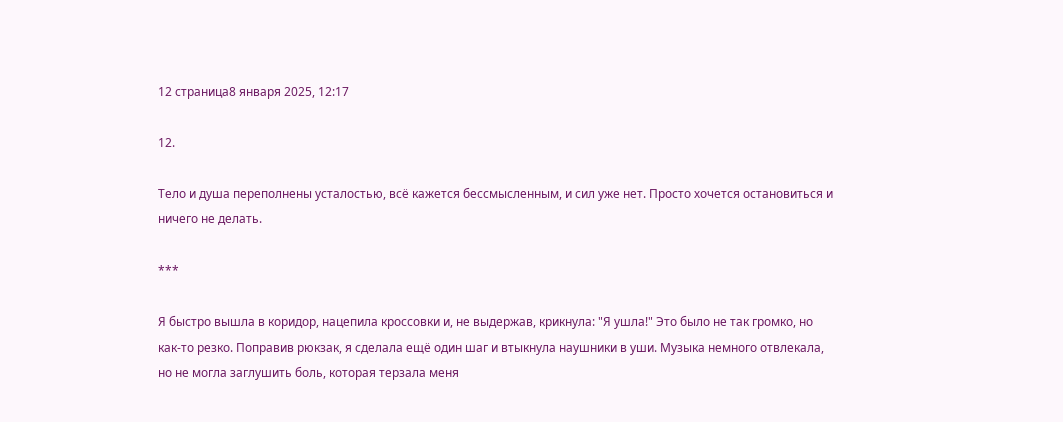12 страница8 января 2025, 12:17

12.

Тело и душа переполнены усталостью, всё кажется бессмысленным, и сил уже нет. Просто хочется остановиться и ничего не делать.

***

Я быстро вышла в коридор, нацепила кроссовки и, не выдержав, крикнула: "Я ушла!" Это было не так громко, но как-то резко. Поправив рюкзак, я сделала ещё один шаг и втыкнула наушники в уши. Музыка немного отвлекала, но не могла заглушить боль, которая терзала меня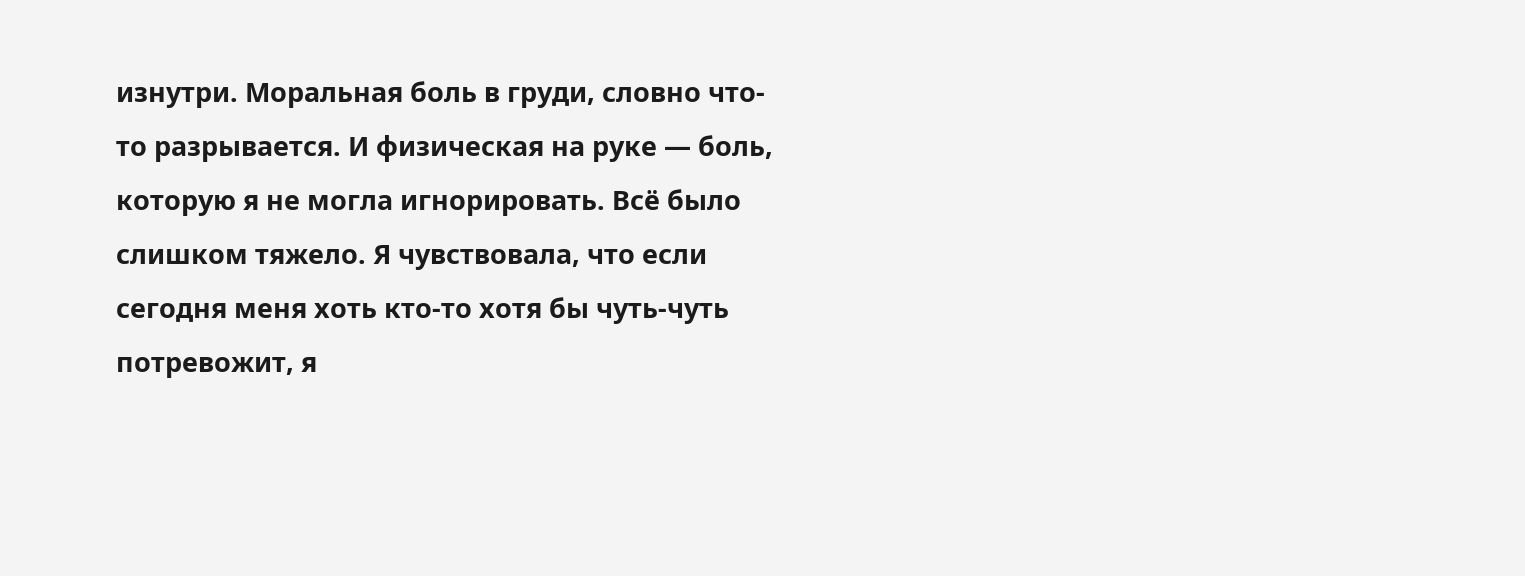изнутри. Моральная боль в груди, словно что-то разрывается. И физическая на руке — боль, которую я не могла игнорировать. Всё было слишком тяжело. Я чувствовала, что если сегодня меня хоть кто-то хотя бы чуть-чуть потревожит, я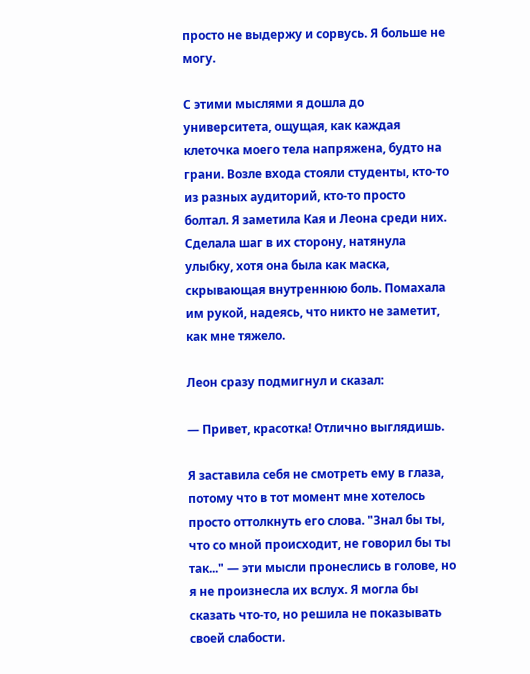просто не выдержу и сорвусь. Я больше не могу.

С этими мыслями я дошла до университета, ощущая, как каждая клеточка моего тела напряжена, будто на грани. Возле входа стояли студенты, кто-то из разных аудиторий, кто-то просто болтал. Я заметила Кая и Леона среди них. Сделала шаг в их сторону, натянула улыбку, хотя она была как маска, скрывающая внутреннюю боль. Помахала им рукой, надеясь, что никто не заметит, как мне тяжело.

Леон сразу подмигнул и сказал:

— Привет, красотка! Отлично выглядишь.

Я заставила себя не смотреть ему в глаза, потому что в тот момент мне хотелось просто оттолкнуть его слова. "Знал бы ты, что со мной происходит, не говорил бы ты так..." — эти мысли пронеслись в голове, но я не произнесла их вслух. Я могла бы сказать что-то, но решила не показывать своей слабости.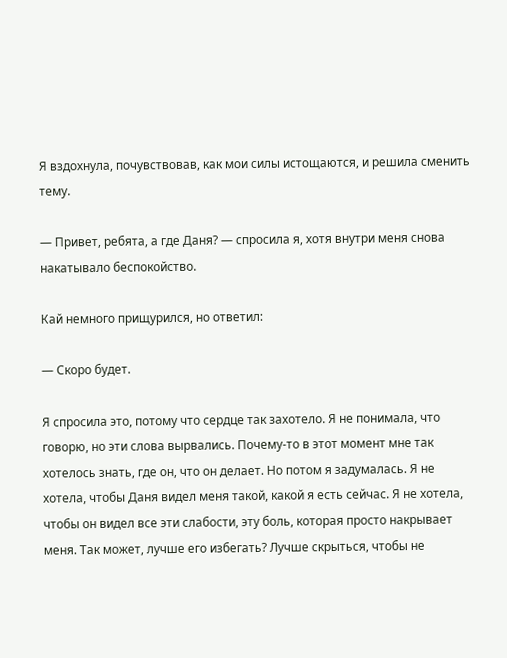Я вздохнула, почувствовав, как мои силы истощаются, и решила сменить тему.

— Привет, ребята, а где Даня? — спросила я, хотя внутри меня снова накатывало беспокойство.

Кай немного прищурился, но ответил:

— Скоро будет.

Я спросила это, потому что сердце так захотело. Я не понимала, что говорю, но эти слова вырвались. Почему-то в этот момент мне так хотелось знать, где он, что он делает. Но потом я задумалась. Я не хотела, чтобы Даня видел меня такой, какой я есть сейчас. Я не хотела, чтобы он видел все эти слабости, эту боль, которая просто накрывает меня. Так может, лучше его избегать? Лучше скрыться, чтобы не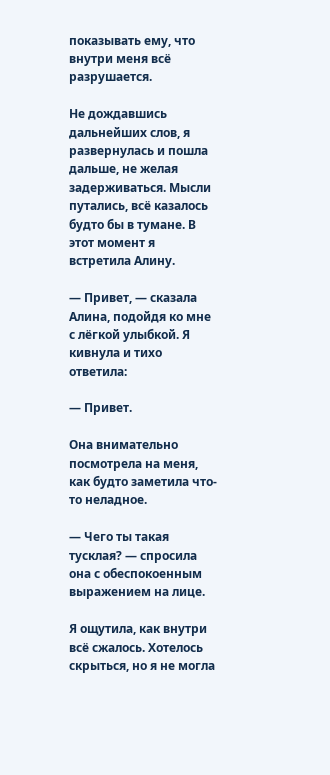показывать ему, что внутри меня всё разрушается.

Не дождавшись дальнейших слов, я развернулась и пошла дальше, не желая задерживаться. Мысли путались, всё казалось будто бы в тумане. В этот момент я встретила Алину.

— Привет, — сказала Алина, подойдя ко мне с лёгкой улыбкой. Я кивнула и тихо ответила:

— Привет.

Она внимательно посмотрела на меня, как будто заметила что-то неладное.

— Чего ты такая тусклая? — спросила она с обеспокоенным выражением на лице.

Я ощутила, как внутри всё сжалось. Хотелось скрыться, но я не могла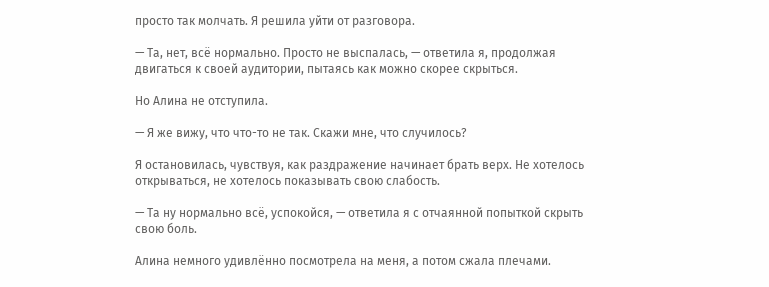просто так молчать. Я решила уйти от разговора.

— Та, нет, всё нормально. Просто не выспалась, — ответила я, продолжая двигаться к своей аудитории, пытаясь как можно скорее скрыться.

Но Алина не отступила.

— Я же вижу, что что-то не так. Скажи мне, что случилось?

Я остановилась, чувствуя, как раздражение начинает брать верх. Не хотелось открываться, не хотелось показывать свою слабость.

— Та ну нормально всё, успокойся, — ответила я с отчаянной попыткой скрыть свою боль.

Алина немного удивлённо посмотрела на меня, а потом сжала плечами.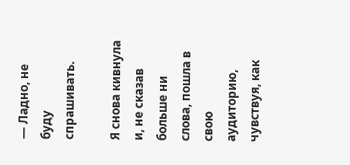— Ладно, не буду спрашивать.

Я снова кивнула и, не сказав больше ни слова, пошла в свою аудиторию, чувствуя, как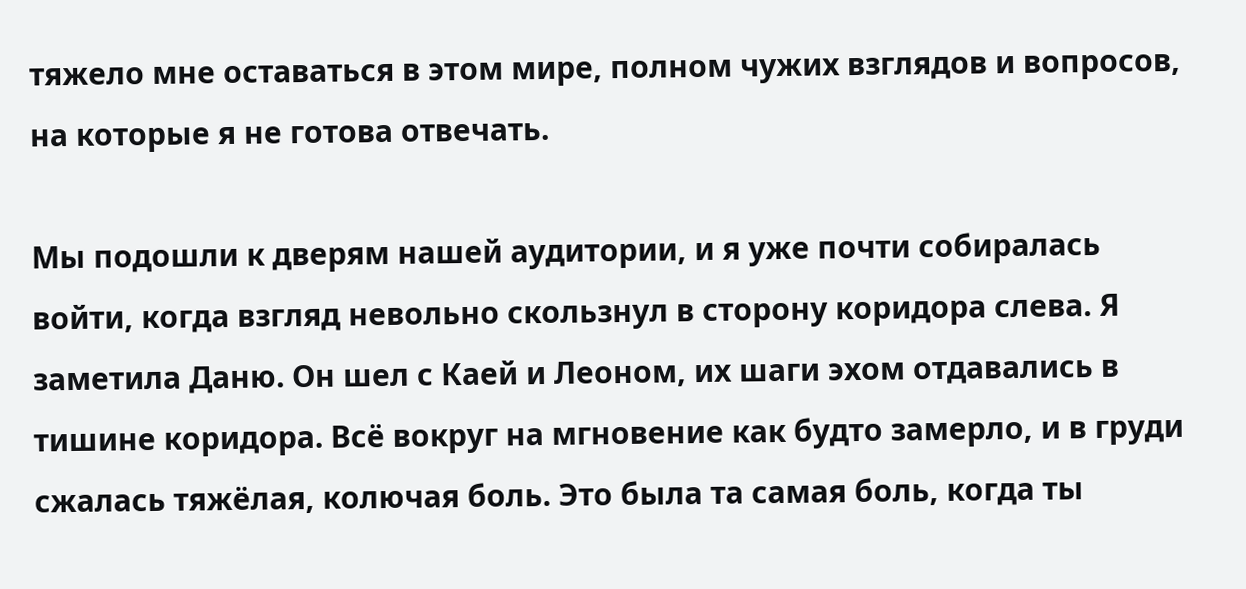тяжело мне оставаться в этом мире, полном чужих взглядов и вопросов, на которые я не готова отвечать.

Мы подошли к дверям нашей аудитории, и я уже почти собиралась войти, когда взгляд невольно скользнул в сторону коридора слева. Я заметила Даню. Он шел с Каей и Леоном, их шаги эхом отдавались в тишине коридора. Всё вокруг на мгновение как будто замерло, и в груди сжалась тяжёлая, колючая боль. Это была та самая боль, когда ты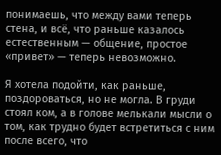понимаешь, что между вами теперь стена, и всё, что раньше казалось естественным — общение, простое «привет» — теперь невозможно.

Я хотела подойти, как раньше, поздороваться, но не могла. В груди стоял ком, а в голове мелькали мысли о том, как трудно будет встретиться с ним после всего, что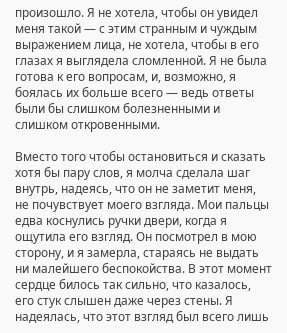произошло. Я не хотела, чтобы он увидел меня такой — с этим странным и чуждым выражением лица, не хотела, чтобы в его глазах я выглядела сломленной. Я не была готова к его вопросам, и, возможно, я боялась их больше всего — ведь ответы были бы слишком болезненными и слишком откровенными.

Вместо того чтобы остановиться и сказать хотя бы пару слов, я молча сделала шаг внутрь, надеясь, что он не заметит меня, не почувствует моего взгляда. Мои пальцы едва коснулись ручки двери, когда я ощутила его взгляд. Он посмотрел в мою сторону, и я замерла, стараясь не выдать ни малейшего беспокойства. В этот момент сердце билось так сильно, что казалось, его стук слышен даже через стены. Я надеялась, что этот взгляд был всего лишь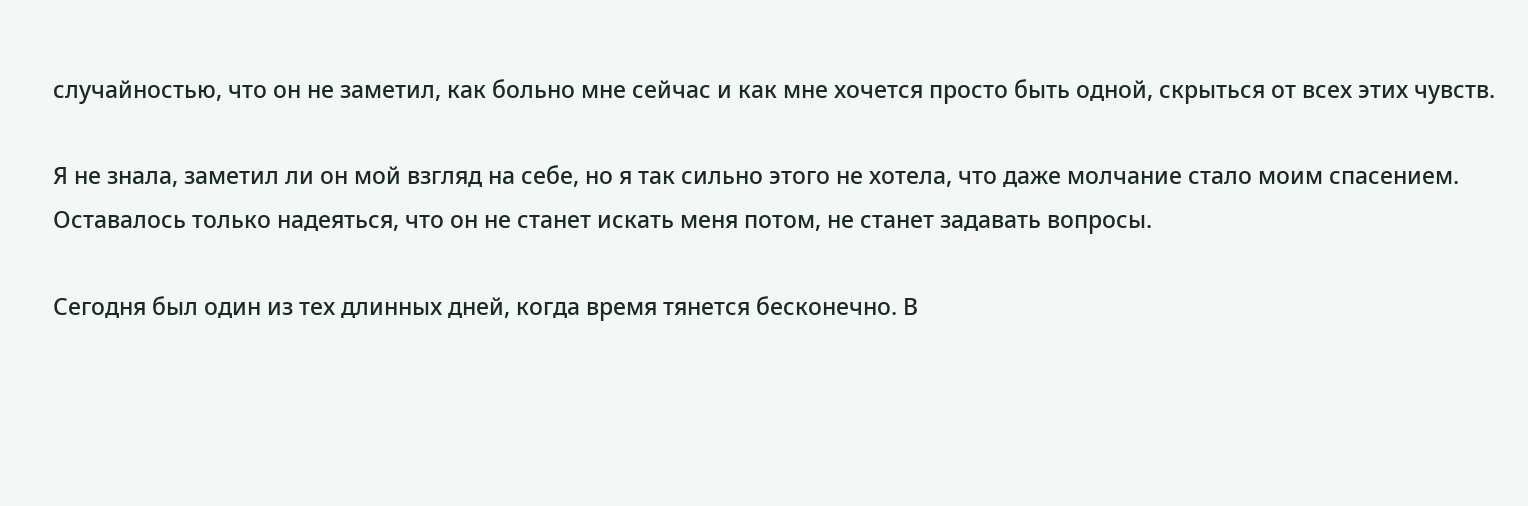случайностью, что он не заметил, как больно мне сейчас и как мне хочется просто быть одной, скрыться от всех этих чувств.

Я не знала, заметил ли он мой взгляд на себе, но я так сильно этого не хотела, что даже молчание стало моим спасением. Оставалось только надеяться, что он не станет искать меня потом, не станет задавать вопросы.

Сегодня был один из тех длинных дней, когда время тянется бесконечно. В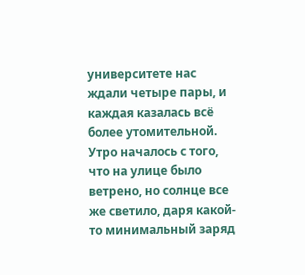университете нас ждали четыре пары, и каждая казалась всё более утомительной. Утро началось с того, что на улице было ветрено, но солнце все же светило, даря какой-то минимальный заряд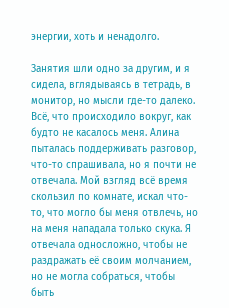энергии, хоть и ненадолго.

Занятия шли одно за другим, и я сидела, вглядываясь в тетрадь, в монитор, но мысли где-то далеко. Всё, что происходило вокруг, как будто не касалось меня. Алина пыталась поддерживать разговор, что-то спрашивала, но я почти не отвечала. Мой взгляд всё время скользил по комнате, искал что-то, что могло бы меня отвлечь, но на меня нападала только скука. Я отвечала односложно, чтобы не раздражать её своим молчанием, но не могла собраться, чтобы быть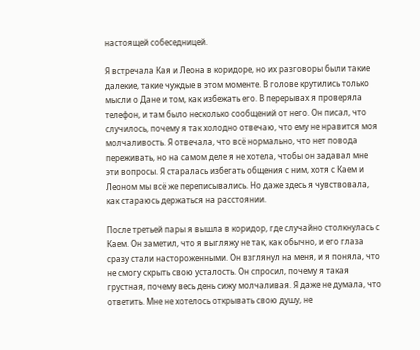настоящей собеседницей.

Я встречала Кая и Леона в коридоре, но их разговоры были такие далекие, такие чуждые в этом моменте. В голове крутились только мысли о Дане и том, как избежать его. В перерывах я проверяла телефон, и там было несколько сообщений от него. Он писал, что случилось, почему я так холодно отвечаю, что ему не нравится моя молчаливость. Я отвечала, что всё нормально, что нет повода переживать, но на самом деле я не хотела, чтобы он задавал мне эти вопросы. Я старалась избегать общения с ним, хотя с Каем и Леоном мы всё же переписывались. Но даже здесь я чувствовала, как стараюсь держаться на расстоянии.

После третьей пары я вышла в коридор, где случайно столкнулась с Каем. Он заметил, что я выгляжу не так, как обычно, и его глаза сразу стали настороженными. Он взглянул на меня, и я поняла, что не смогу скрыть свою усталость. Он спросил, почему я такая грустная, почему весь день сижу молчаливая. Я даже не думала, что ответить. Мне не хотелось открывать свою душу, не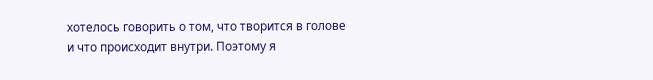хотелось говорить о том, что творится в голове и что происходит внутри. Поэтому я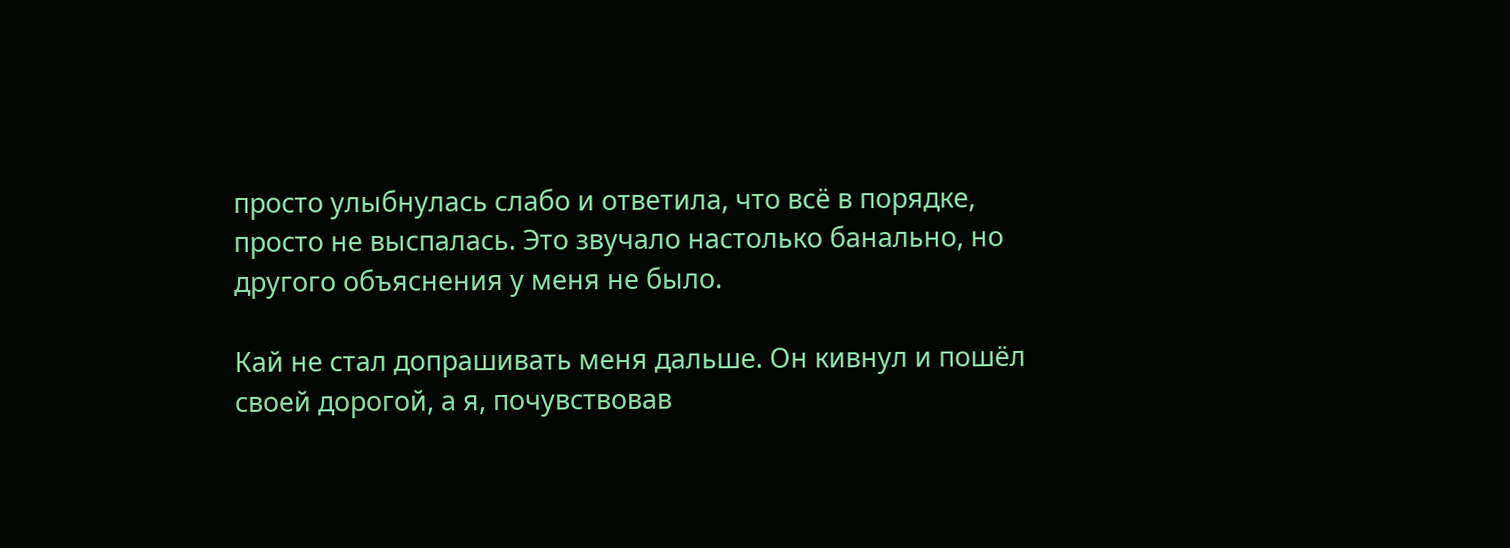просто улыбнулась слабо и ответила, что всё в порядке, просто не выспалась. Это звучало настолько банально, но другого объяснения у меня не было.

Кай не стал допрашивать меня дальше. Он кивнул и пошёл своей дорогой, а я, почувствовав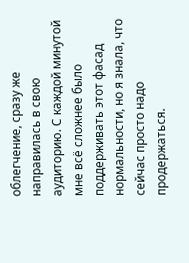облегчение, сразу же направилась в свою аудиторию. С каждой минутой мне всё сложнее было поддерживать этот фасад нормальности, но я знала, что сейчас просто надо продержаться.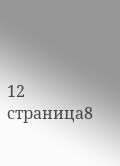12 страница8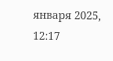января 2025, 12:17